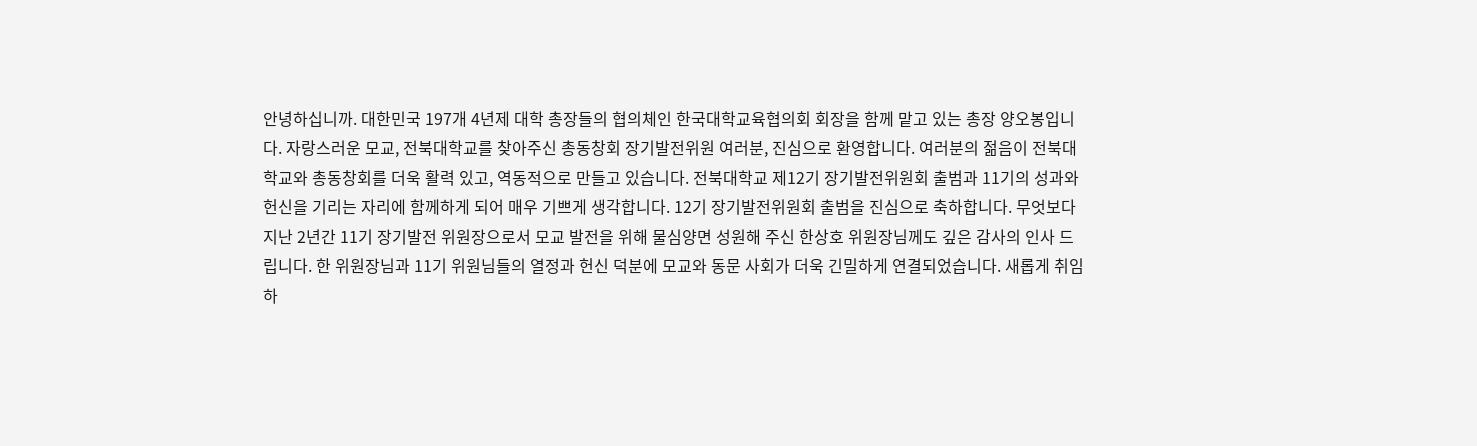안녕하십니까. 대한민국 197개 4년제 대학 총장들의 협의체인 한국대학교육협의회 회장을 함께 맡고 있는 총장 양오봉입니다. 자랑스러운 모교, 전북대학교를 찾아주신 총동창회 장기발전위원 여러분, 진심으로 환영합니다. 여러분의 젊음이 전북대학교와 총동창회를 더욱 활력 있고, 역동적으로 만들고 있습니다. 전북대학교 제12기 장기발전위원회 출범과 11기의 성과와 헌신을 기리는 자리에 함께하게 되어 매우 기쁘게 생각합니다. 12기 장기발전위원회 출범을 진심으로 축하합니다. 무엇보다 지난 2년간 11기 장기발전 위원장으로서 모교 발전을 위해 물심양면 성원해 주신 한상호 위원장님께도 깊은 감사의 인사 드립니다. 한 위원장님과 11기 위원님들의 열정과 헌신 덕분에 모교와 동문 사회가 더욱 긴밀하게 연결되었습니다. 새롭게 취임하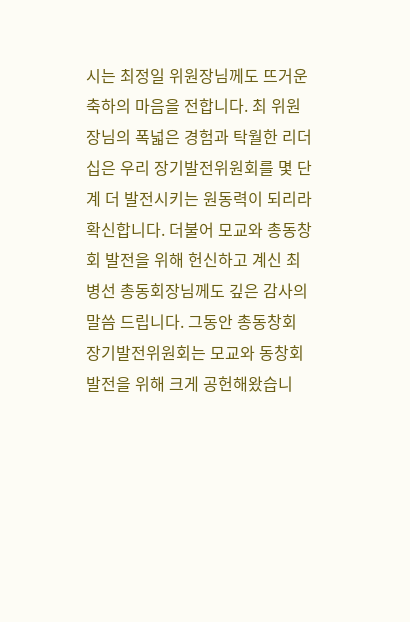시는 최정일 위원장님께도 뜨거운 축하의 마음을 전합니다. 최 위원장님의 폭넓은 경험과 탁월한 리더십은 우리 장기발전위원회를 몇 단계 더 발전시키는 원동력이 되리라 확신합니다. 더불어 모교와 총동창회 발전을 위해 헌신하고 계신 최병선 총동회장님께도 깊은 감사의 말씀 드립니다. 그동안 총동창회 장기발전위원회는 모교와 동창회 발전을 위해 크게 공헌해왔습니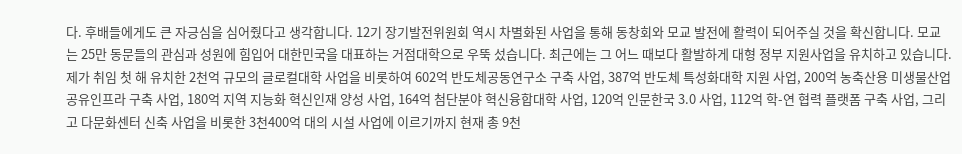다. 후배들에게도 큰 자긍심을 심어줬다고 생각합니다. 12기 장기발전위원회 역시 차별화된 사업을 통해 동창회와 모교 발전에 활력이 되어주실 것을 확신합니다. 모교는 25만 동문들의 관심과 성원에 힘입어 대한민국을 대표하는 거점대학으로 우뚝 섰습니다. 최근에는 그 어느 때보다 활발하게 대형 정부 지원사업을 유치하고 있습니다. 제가 취임 첫 해 유치한 2천억 규모의 글로컬대학 사업을 비롯하여 602억 반도체공동연구소 구축 사업, 387억 반도체 특성화대학 지원 사업, 200억 농축산용 미생물산업 공유인프라 구축 사업, 180억 지역 지능화 혁신인재 양성 사업, 164억 첨단분야 혁신융합대학 사업, 120억 인문한국 3.0 사업, 112억 학-연 협력 플랫폼 구축 사업, 그리고 다문화센터 신축 사업을 비롯한 3천400억 대의 시설 사업에 이르기까지 현재 총 9천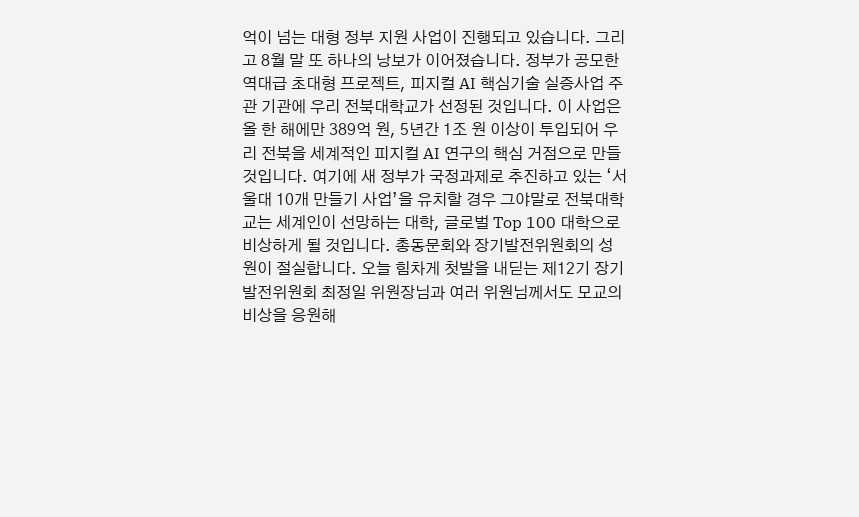억이 넘는 대형 정부 지원 사업이 진행되고 있습니다. 그리고 8월 말 또 하나의 낭보가 이어졌습니다. 정부가 공모한 역대급 초대형 프로젝트, 피지컬 AI 핵심기술 실증사업 주관 기관에 우리 전북대학교가 선정된 것입니다. 이 사업은 올 한 해에만 389억 원, 5년간 1조 원 이상이 투입되어 우리 전북을 세계적인 피지컬 AI 연구의 핵심 거점으로 만들 것입니다. 여기에 새 정부가 국정과제로 추진하고 있는 ‘서울대 10개 만들기 사업’을 유치할 경우 그야말로 전북대학교는 세계인이 선망하는 대학, 글로벌 Top 100 대학으로 비상하게 될 것입니다. 총동문회와 장기발전위원회의 성원이 절실합니다. 오늘 힘차게 첫발을 내딛는 제12기 장기발전위원회 최정일 위원장님과 여러 위원님께서도 모교의 비상을 응원해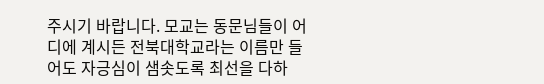주시기 바랍니다. 모교는 동문님들이 어디에 계시든 전북대학교라는 이름만 들어도 자긍심이 샘솟도록 최선을 다하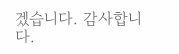겠습니다. 감사합니다.